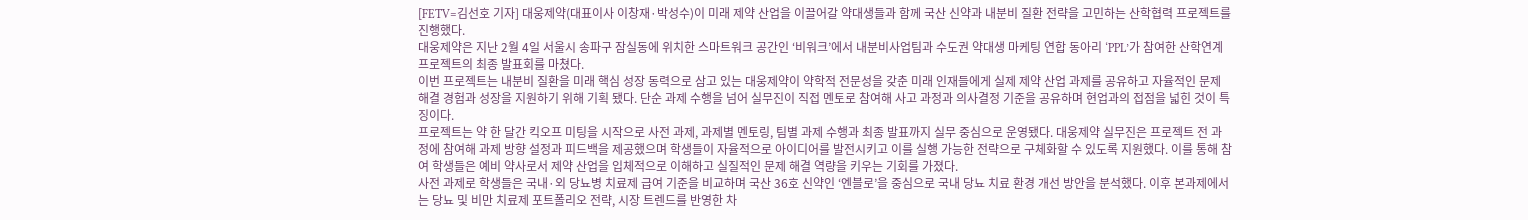[FETV=김선호 기자] 대웅제약(대표이사 이창재·박성수)이 미래 제약 산업을 이끌어갈 약대생들과 함께 국산 신약과 내분비 질환 전략을 고민하는 산학협력 프로젝트를 진행했다.
대웅제약은 지난 2월 4일 서울시 송파구 잠실동에 위치한 스마트워크 공간인 ‘비워크’에서 내분비사업팀과 수도권 약대생 마케팅 연합 동아리 ‘PPL’가 참여한 산학연계 프로젝트의 최종 발표회를 마쳤다.
이번 프로젝트는 내분비 질환을 미래 핵심 성장 동력으로 삼고 있는 대웅제약이 약학적 전문성을 갖춘 미래 인재들에게 실제 제약 산업 과제를 공유하고 자율적인 문제 해결 경험과 성장을 지원하기 위해 기획 됐다. 단순 과제 수행을 넘어 실무진이 직접 멘토로 참여해 사고 과정과 의사결정 기준을 공유하며 현업과의 접점을 넓힌 것이 특징이다.
프로젝트는 약 한 달간 킥오프 미팅을 시작으로 사전 과제, 과제별 멘토링, 팀별 과제 수행과 최종 발표까지 실무 중심으로 운영됐다. 대웅제약 실무진은 프로젝트 전 과정에 참여해 과제 방향 설정과 피드백을 제공했으며 학생들이 자율적으로 아이디어를 발전시키고 이를 실행 가능한 전략으로 구체화할 수 있도록 지원했다. 이를 통해 참여 학생들은 예비 약사로서 제약 산업을 입체적으로 이해하고 실질적인 문제 해결 역량을 키우는 기회를 가졌다.
사전 과제로 학생들은 국내·외 당뇨병 치료제 급여 기준을 비교하며 국산 36호 신약인 ‘엔블로’을 중심으로 국내 당뇨 치료 환경 개선 방안을 분석했다. 이후 본과제에서는 당뇨 및 비만 치료제 포트폴리오 전략, 시장 트렌드를 반영한 차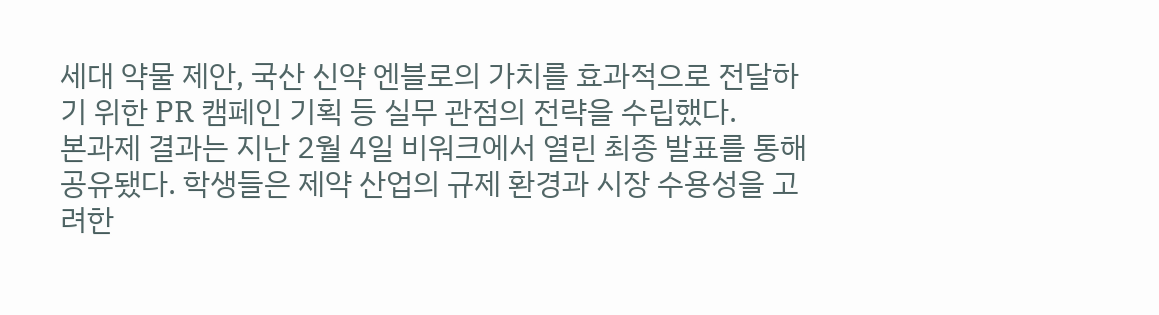세대 약물 제안, 국산 신약 엔블로의 가치를 효과적으로 전달하기 위한 PR 캠페인 기획 등 실무 관점의 전략을 수립했다.
본과제 결과는 지난 2월 4일 비워크에서 열린 최종 발표를 통해 공유됐다. 학생들은 제약 산업의 규제 환경과 시장 수용성을 고려한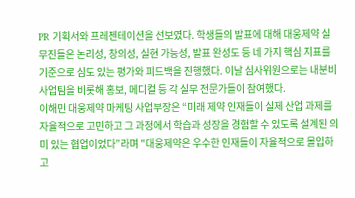PR 기획서와 프레젠테이션을 선보였다. 학생들의 발표에 대해 대웅제약 실무진들은 논리성, 창의성, 실현 가능성, 발표 완성도 등 네 가지 핵심 지표를 기준으로 심도 있는 평가와 피드백을 진행했다. 이날 심사위원으로는 내분비사업팀을 비롯해 홍보, 메디컬 등 각 실무 전문가들이 참여했다.
이해민 대웅제약 마케팅 사업부장은 “미래 제약 인재들이 실제 산업 과제를 자율적으로 고민하고 그 과정에서 학습과 성장을 경험할 수 있도록 설계된 의미 있는 협업이었다”라며 "대웅제약은 우수한 인재들이 자율적으로 몰입하고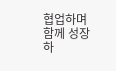협업하며 함께 성장하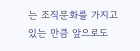는 조직문화를 가지고 있는 만큼 앞으로도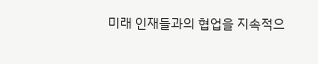미래 인재들과의 협업을 지속적으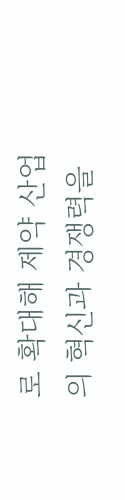로 확대해 제약 산업의 혁신과 경쟁력을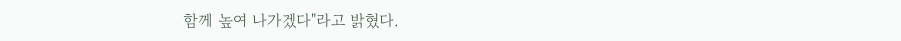함께 높여 나가겠다"라고 밝혔다.